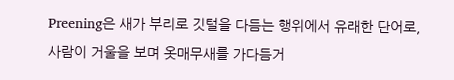Preening은 새가 부리로 깃털을 다듬는 행위에서 유래한 단어로, 사람이 거울을 보며 옷매무새를 가다듬거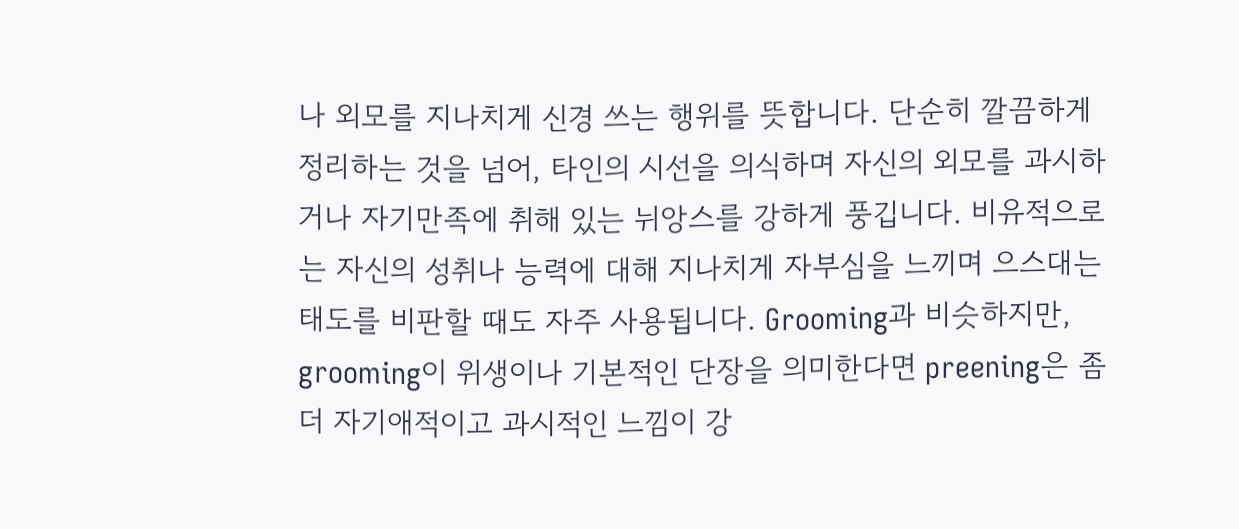나 외모를 지나치게 신경 쓰는 행위를 뜻합니다. 단순히 깔끔하게 정리하는 것을 넘어, 타인의 시선을 의식하며 자신의 외모를 과시하거나 자기만족에 취해 있는 뉘앙스를 강하게 풍깁니다. 비유적으로는 자신의 성취나 능력에 대해 지나치게 자부심을 느끼며 으스대는 태도를 비판할 때도 자주 사용됩니다. Grooming과 비슷하지만, grooming이 위생이나 기본적인 단장을 의미한다면 preening은 좀 더 자기애적이고 과시적인 느낌이 강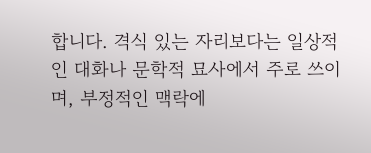합니다. 격식 있는 자리보다는 일상적인 대화나 문학적 묘사에서 주로 쓰이며, 부정적인 맥락에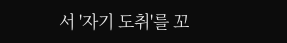서 '자기 도취'를 꼬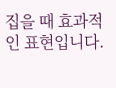집을 때 효과적인 표현입니다.